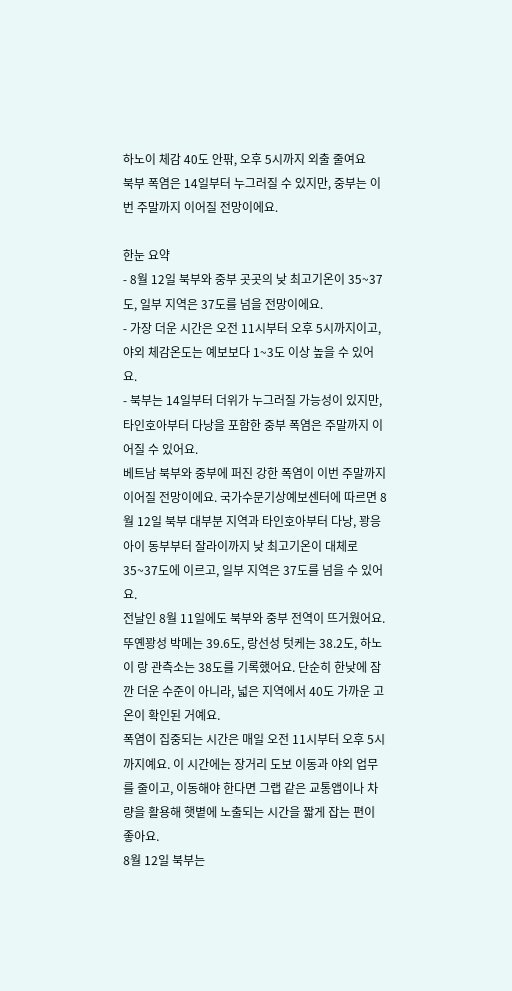하노이 체감 40도 안팎, 오후 5시까지 외출 줄여요
북부 폭염은 14일부터 누그러질 수 있지만, 중부는 이번 주말까지 이어질 전망이에요.

한눈 요약
- 8월 12일 북부와 중부 곳곳의 낮 최고기온이 35~37도, 일부 지역은 37도를 넘을 전망이에요.
- 가장 더운 시간은 오전 11시부터 오후 5시까지이고, 야외 체감온도는 예보보다 1~3도 이상 높을 수 있어요.
- 북부는 14일부터 더위가 누그러질 가능성이 있지만, 타인호아부터 다낭을 포함한 중부 폭염은 주말까지 이어질 수 있어요.
베트남 북부와 중부에 퍼진 강한 폭염이 이번 주말까지 이어질 전망이에요. 국가수문기상예보센터에 따르면 8월 12일 북부 대부분 지역과 타인호아부터 다낭, 꽝응아이 동부부터 잘라이까지 낮 최고기온이 대체로 35~37도에 이르고, 일부 지역은 37도를 넘을 수 있어요.
전날인 8월 11일에도 북부와 중부 전역이 뜨거웠어요. 뚜옌꽝성 박메는 39.6도, 랑선성 텃케는 38.2도, 하노이 랑 관측소는 38도를 기록했어요. 단순히 한낮에 잠깐 더운 수준이 아니라, 넓은 지역에서 40도 가까운 고온이 확인된 거예요.
폭염이 집중되는 시간은 매일 오전 11시부터 오후 5시까지예요. 이 시간에는 장거리 도보 이동과 야외 업무를 줄이고, 이동해야 한다면 그랩 같은 교통앱이나 차량을 활용해 햇볕에 노출되는 시간을 짧게 잡는 편이 좋아요.
8월 12일 북부는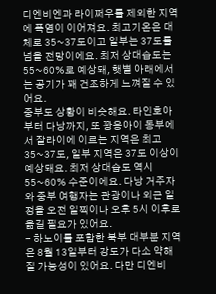디엔비엔과 라이쩌우를 제외한 지역에 폭염이 이어져요. 최고기온은 대체로 35~37도이고 일부는 37도를 넘을 전망이에요. 최저 상대습도는 55~60%로 예상돼, 햇볕 아래에서는 공기가 꽤 건조하게 느껴질 수 있어요.
중부도 상황이 비슷해요. 타인호아부터 다낭까지, 또 꽝응아이 동부에서 잘라이에 이르는 지역은 최고 35~37도, 일부 지역은 37도 이상이 예상돼요. 최저 상대습도 역시 55~60% 수준이에요. 다낭 거주자와 중부 여행자는 관광이나 외근 일정을 오전 일찍이나 오후 5시 이후로 옮길 필요가 있어요.
- 하노이를 포함한 북부 대부분 지역은 8월 13일부터 강도가 다소 약해질 가능성이 있어요. 다만 디엔비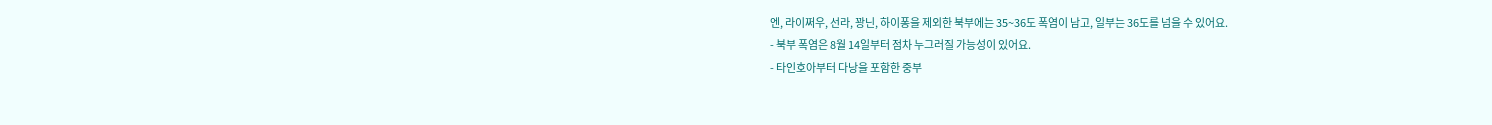엔, 라이쩌우, 선라, 꽝닌, 하이퐁을 제외한 북부에는 35~36도 폭염이 남고, 일부는 36도를 넘을 수 있어요.
- 북부 폭염은 8월 14일부터 점차 누그러질 가능성이 있어요.
- 타인호아부터 다낭을 포함한 중부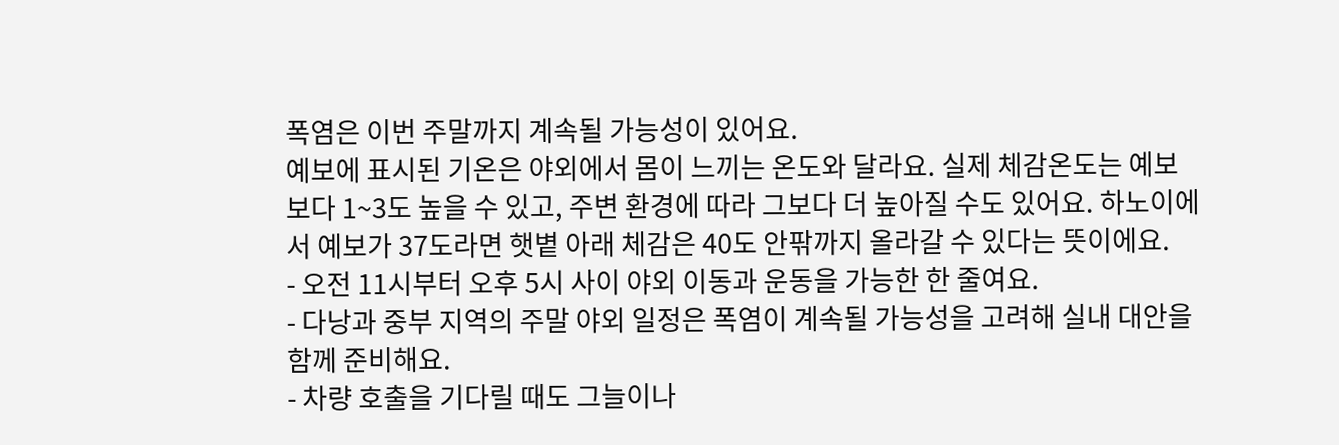폭염은 이번 주말까지 계속될 가능성이 있어요.
예보에 표시된 기온은 야외에서 몸이 느끼는 온도와 달라요. 실제 체감온도는 예보보다 1~3도 높을 수 있고, 주변 환경에 따라 그보다 더 높아질 수도 있어요. 하노이에서 예보가 37도라면 햇볕 아래 체감은 40도 안팎까지 올라갈 수 있다는 뜻이에요.
- 오전 11시부터 오후 5시 사이 야외 이동과 운동을 가능한 한 줄여요.
- 다낭과 중부 지역의 주말 야외 일정은 폭염이 계속될 가능성을 고려해 실내 대안을 함께 준비해요.
- 차량 호출을 기다릴 때도 그늘이나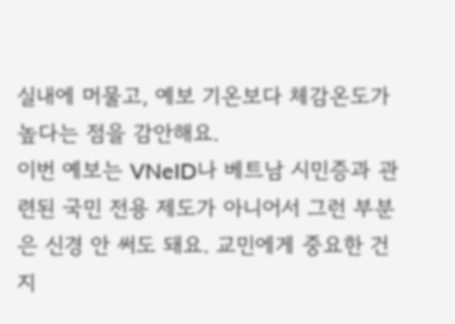실내에 머물고, 예보 기온보다 체감온도가 높다는 점을 감안해요.
이번 예보는 VNeID나 베트남 시민증과 관련된 국민 전용 제도가 아니어서 그런 부분은 신경 안 써도 돼요. 교민에게 중요한 건 지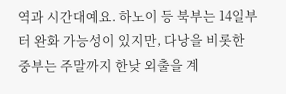역과 시간대예요. 하노이 등 북부는 14일부터 완화 가능성이 있지만, 다낭을 비롯한 중부는 주말까지 한낮 외출을 계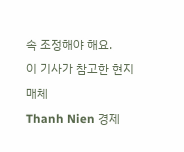속 조정해야 해요.
이 기사가 참고한 현지 매체
Thanh Nien 경제